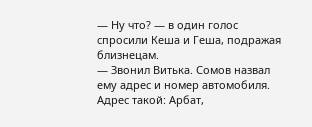— Ну что? — в один голос спросили Кеша и Геша, подражая близнецам.
— Звонил Витька. Сомов назвал ему адрес и номер автомобиля. Адрес такой: Арбат,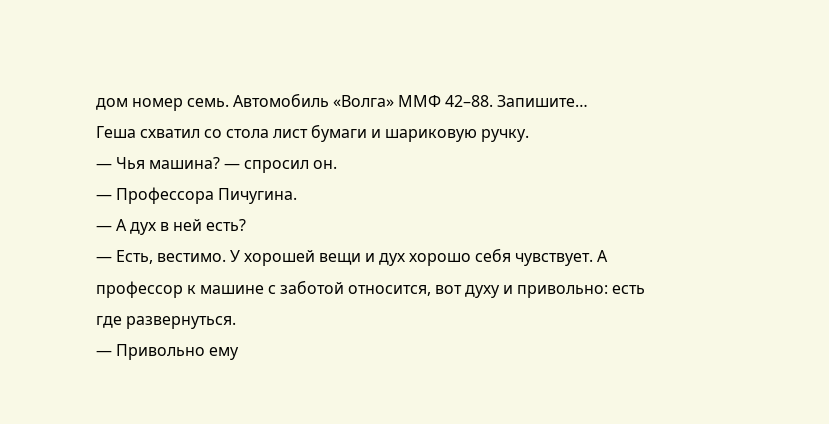дом номер семь. Автомобиль «Волга» ММФ 42–88. Запишите…
Геша схватил со стола лист бумаги и шариковую ручку.
— Чья машина? — спросил он.
— Профессора Пичугина.
— А дух в ней есть?
— Есть, вестимо. У хорошей вещи и дух хорошо себя чувствует. А профессор к машине с заботой относится, вот духу и привольно: есть где развернуться.
— Привольно ему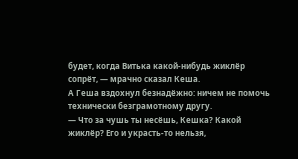будет, когда Витька какой-нибудь жиклёр сопрёт, — мрачно сказал Кеша.
А Геша вздохнул безнадёжно: ничем не помочь технически безграмотному другу.
— Что за чушь ты несёшь, Кешка? Какой жиклёр? Его и украсть-то нельзя,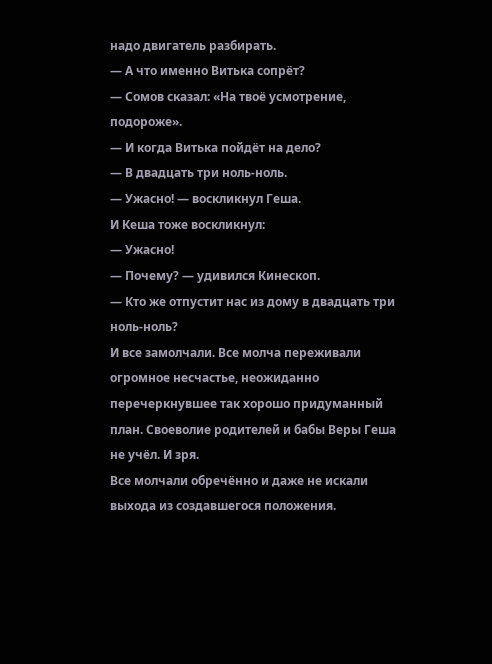надо двигатель разбирать.
— А что именно Витька сопрёт?
— Сомов сказал: «На твоё усмотрение, подороже».
— И когда Витька пойдёт на дело?
— В двадцать три ноль-ноль.
— Ужасно! — воскликнул Геша.
И Кеша тоже воскликнул:
— Ужасно!
— Почему? — удивился Кинескоп.
— Кто же отпустит нас из дому в двадцать три ноль-ноль?
И все замолчали. Все молча переживали огромное несчастье, неожиданно перечеркнувшее так хорошо придуманный план. Своеволие родителей и бабы Веры Геша не учёл. И зря.
Все молчали обречённо и даже не искали выхода из создавшегося положения.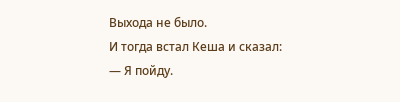Выхода не было.
И тогда встал Кеша и сказал:
— Я пойду.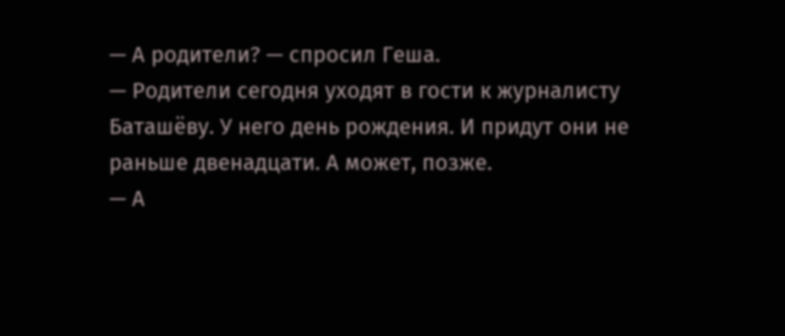— А родители? — спросил Геша.
— Родители сегодня уходят в гости к журналисту Баташёву. У него день рождения. И придут они не раньше двенадцати. А может, позже.
— А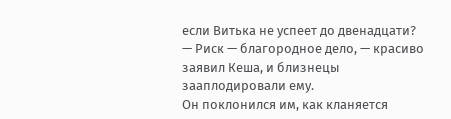если Витька не успеет до двенадцати?
— Риск — благородное дело, — красиво заявил Кеша, и близнецы зааплодировали ему.
Он поклонился им, как кланяется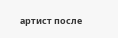артист после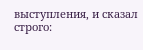выступления, и сказал строго: